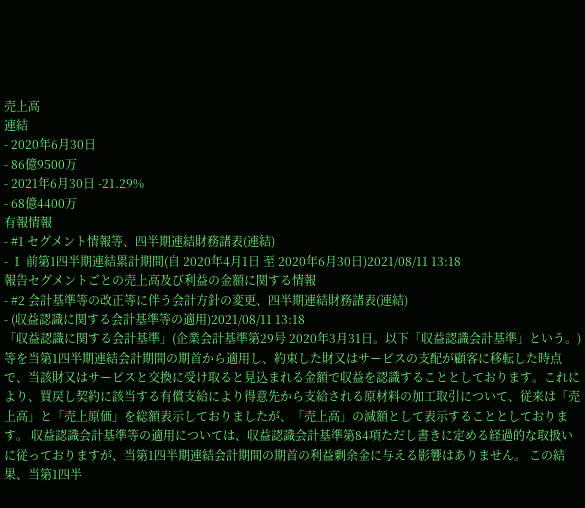売上高
連結
- 2020年6月30日
- 86億9500万
- 2021年6月30日 -21.29%
- 68億4400万
有報情報
- #1 セグメント情報等、四半期連結財務諸表(連結)
- Ⅰ 前第1四半期連結累計期間(自 2020年4月1日 至 2020年6月30日)2021/08/11 13:18
報告セグメントごとの売上高及び利益の金額に関する情報
- #2 会計基準等の改正等に伴う会計方針の変更、四半期連結財務諸表(連結)
- (収益認識に関する会計基準等の適用)2021/08/11 13:18
「収益認識に関する会計基準」(企業会計基準第29号 2020年3月31日。以下「収益認識会計基準」という。)等を当第1四半期連結会計期間の期首から適用し、約束した財又はサービスの支配が顧客に移転した時点で、当該財又はサービスと交換に受け取ると見込まれる金額で収益を認識することとしております。これにより、買戻し契約に該当する有償支給により得意先から支給される原材料の加工取引について、従来は「売上高」と「売上原価」を総額表示しておりましたが、「売上高」の減額として表示することとしております。 収益認識会計基準等の適用については、収益認識会計基準第84項ただし書きに定める経過的な取扱いに従っておりますが、当第1四半期連結会計期間の期首の利益剰余金に与える影響はありません。 この結果、当第1四半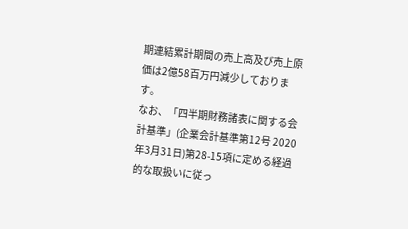期連結累計期間の売上高及び売上原価は2億58百万円減少しております。
なお、「四半期財務諸表に関する会計基準」(企業会計基準第12号 2020年3月31日)第28-15項に定める経過的な取扱いに従っ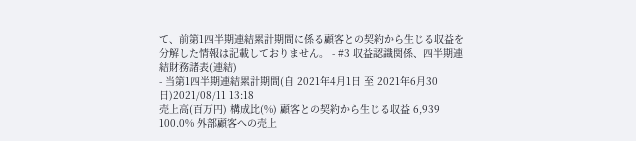て、前第1四半期連結累計期間に係る顧客との契約から生じる収益を分解した情報は記載しておりません。 - #3 収益認識関係、四半期連結財務諸表(連結)
- 当第1四半期連結累計期間(自 2021年4月1日 至 2021年6月30日)2021/08/11 13:18
売上高(百万円) 構成比(%) 顧客との契約から生じる収益 6,939 100.0% 外部顧客への売上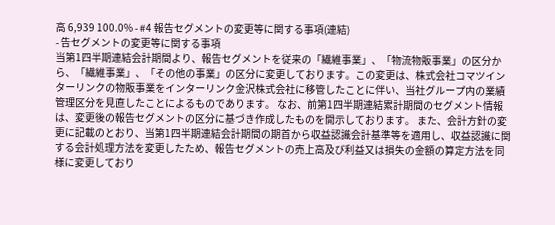高 6,939 100.0% - #4 報告セグメントの変更等に関する事項(連結)
- 告セグメントの変更等に関する事項
当第1四半期連結会計期間より、報告セグメントを従来の「繊維事業」、「物流物販事業」の区分から、「繊維事業」、「その他の事業」の区分に変更しております。この変更は、株式会社コマツインターリンクの物販事業をインターリンク金沢株式会社に移管したことに伴い、当社グループ内の業績管理区分を見直したことによるものであります。 なお、前第1四半期連結累計期間のセグメント情報は、変更後の報告セグメントの区分に基づき作成したものを開示しております。 また、会計方針の変更に記載のとおり、当第1四半期連結会計期間の期首から収益認識会計基準等を適用し、収益認識に関する会計処理方法を変更したため、報告セグメントの売上高及び利益又は損失の金額の算定方法を同様に変更しており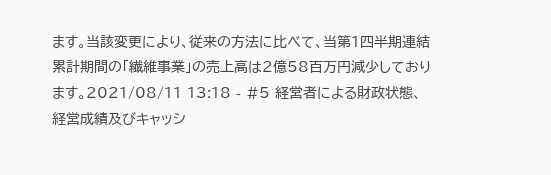ます。当該変更により、従来の方法に比べて、当第1四半期連結累計期間の「繊維事業」の売上高は2億58百万円減少しております。2021/08/11 13:18 - #5 経営者による財政状態、経営成績及びキャッシ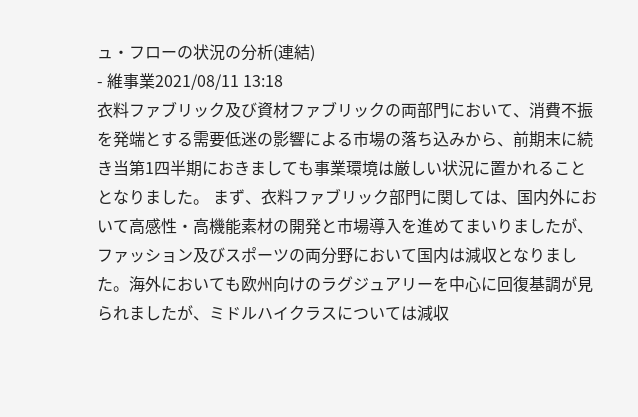ュ・フローの状況の分析(連結)
- 維事業2021/08/11 13:18
衣料ファブリック及び資材ファブリックの両部門において、消費不振を発端とする需要低迷の影響による市場の落ち込みから、前期末に続き当第1四半期におきましても事業環境は厳しい状況に置かれることとなりました。 まず、衣料ファブリック部門に関しては、国内外において高感性・高機能素材の開発と市場導入を進めてまいりましたが、ファッション及びスポーツの両分野において国内は減収となりました。海外においても欧州向けのラグジュアリーを中心に回復基調が見られましたが、ミドルハイクラスについては減収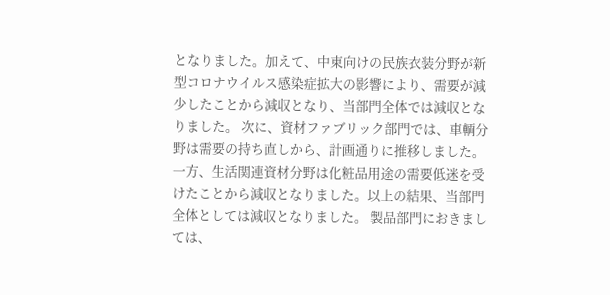となりました。加えて、中東向けの民族衣装分野が新型コロナウイルス感染症拡大の影響により、需要が減少したことから減収となり、当部門全体では減収となりました。 次に、資材ファブリック部門では、車輌分野は需要の持ち直しから、計画通りに推移しました。一方、生活関連資材分野は化粧品用途の需要低迷を受けたことから減収となりました。以上の結果、当部門全体としては減収となりました。 製品部門におきましては、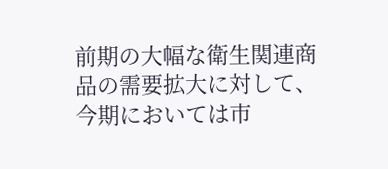前期の大幅な衛生関連商品の需要拡大に対して、今期においては市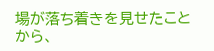場が落ち着きを見せたことから、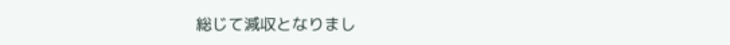総じて減収となりまし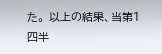た。 以上の結果、当第1四半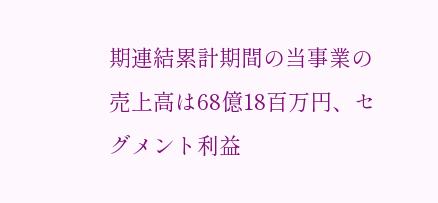期連結累計期間の当事業の売上高は68億18百万円、セグメント利益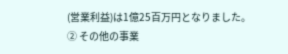(営業利益)は1億25百万円となりました。
② その他の事業